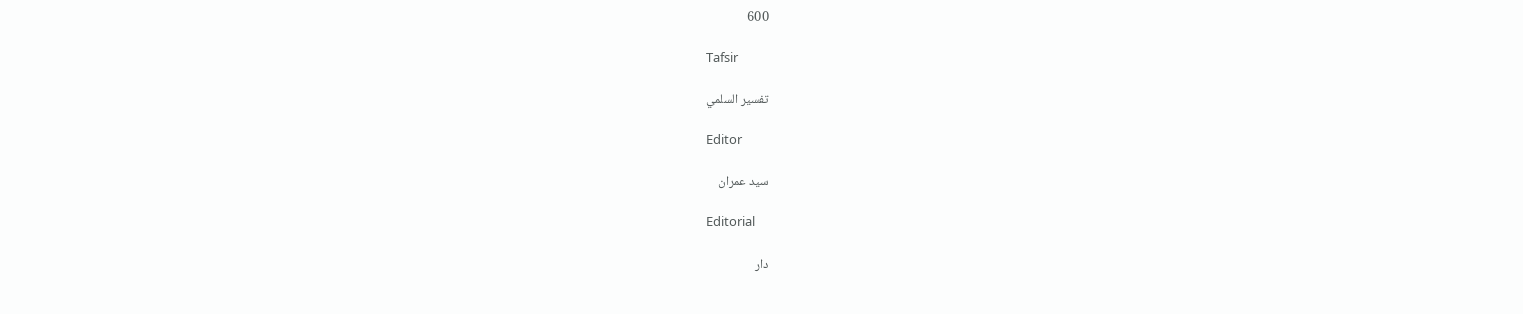600

Tafsir

تفسير السلمي

Editor

سيد عمران

Editorial

دار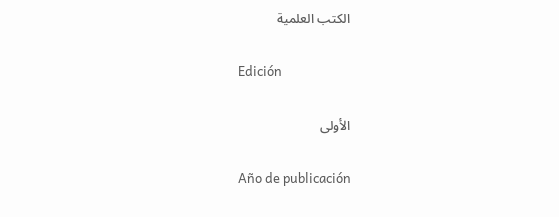الكتب العلمية

Edición

الأولى

Año de publicación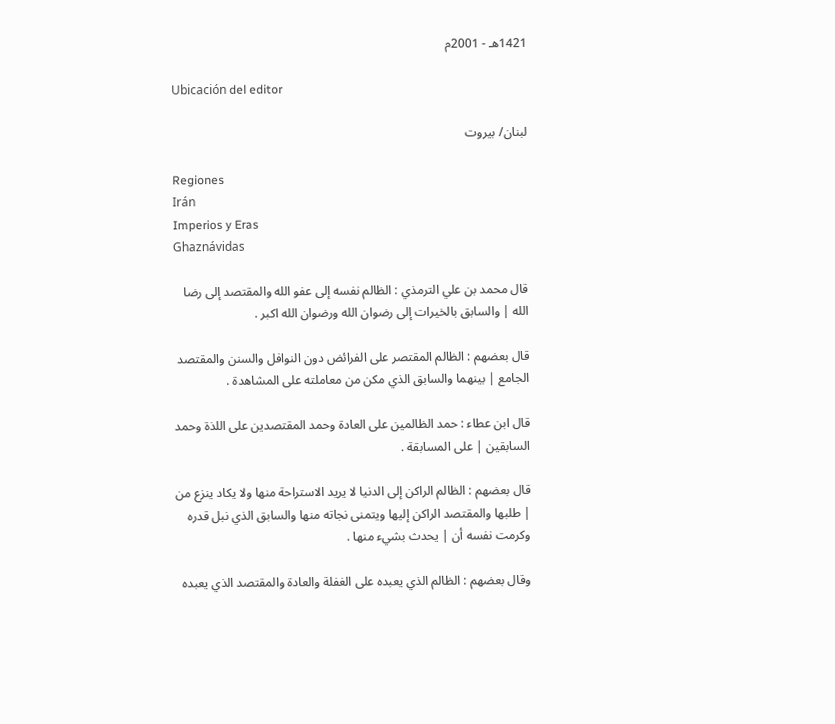1421هـ - 2001م

Ubicación del editor

لبنان/ بيروت

Regiones
Irán
Imperios y Eras
Ghaznávidas

قال محمد بن علي الترمذي : الظالم نفسه إلى عفو الله والمقتصد إلى رضا الله | والسابق بالخيرات إلى رضوان الله ورضوان الله اكبر .

قال بعضهم : الظالم المقتصر على الفرائض دون النوافل والسنن والمقتصد الجامع | بينهما والسابق الذي مكن من معاملته على المشاهدة .

قال ابن عطاء : حمد الظالمين على العادة وحمد المقتصدين على اللذة وحمد السابقين | على المسابقة .

قال بعضهم : الظالم الراكن إلى الدنيا لا يريد الاستراحة منها ولا يكاد ينزع من | طلبها والمقتصد الراكن إليها ويتمنى نجاته منها والسابق الذي نبل قدره وكرمت نفسه أن | يحدث بشيء منها .

وقال بعضهم : الظالم الذي يعبده على الغفلة والعادة والمقتصد الذي يعبده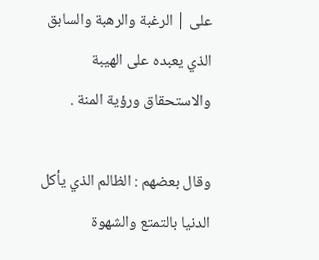على | الرغبة والرهبة والسابق الذي يعبده على الهيبة والاستحقاق ورؤية المنة .

وقال بعضهم : الظالم الذي يأكل الدنيا بالتمتع والشهوة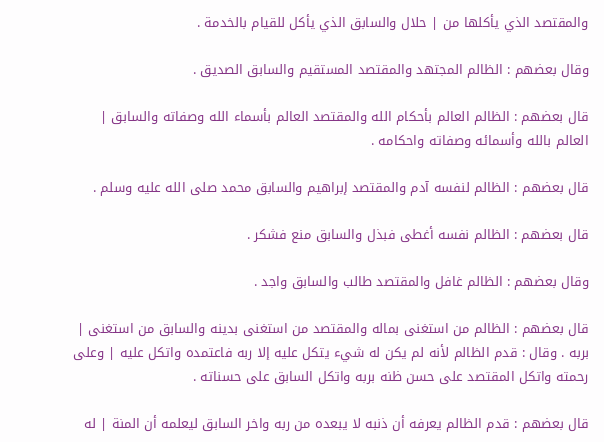والمقتصد الذي يأكلها من | حلال والسابق الذي يأكل للقيام بالخدمة .

وقال بعضهم : الظالم المجتهد والمقتصد المستقيم والسابق الصديق .

قال بعضهم : الظالم العالم بأحكام الله والمقتصد العالم بأسماء الله وصفاته والسابق | العالم بالله وأسمائه وصفاته واحكامه .

قال بعضهم : الظالم لنفسه آدم والمقتصد إبراهيم والسابق محمد صلى الله عليه وسلم .

قال بعضهم : الظالم نفسه أغطى فبذل والسابق منع فشكر .

وقال بعضهم : الظالم غافل والمقتصد طالب والسابق واجد .

قال بعضهم : الظالم من استغنى بماله والمقتصد من استغنى بدينه والسابق من استغنى | بربه . وقال : قدم الظالم لأنه لم يكن له شيء يتكل عليه إلا ربه فاعتمده واتكل عليه | وعلى رحمته واتكل المقتصد على حسن ظنه بربه واتكل السابق على حسناته .

قال بعضهم : قدم الظالم يعرفه أن ذنبه لا يبعده من ربه واخر السابق ليعلمه أن المنة | له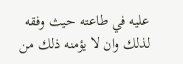عليه في طاعته حيث وفقه لذلك وان لا يؤمنه ذلك من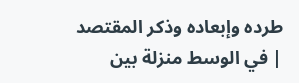طرده وإبعاده وذكر المقتصد | في الوسط منزلة بين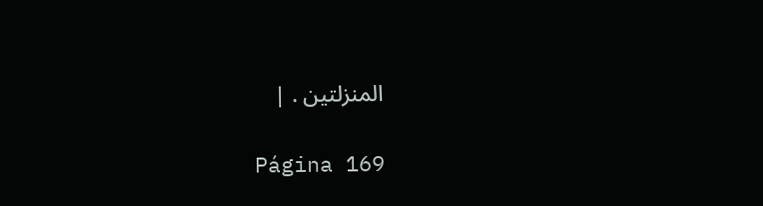المنزلتين . |

Página 169